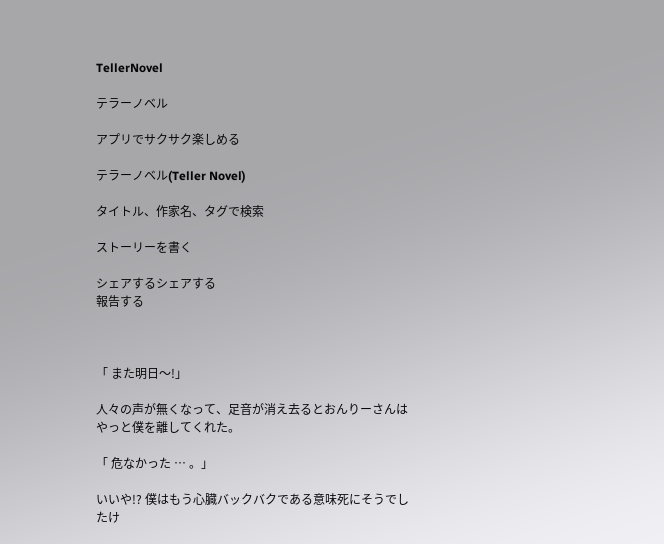TellerNovel

テラーノベル

アプリでサクサク楽しめる

テラーノベル(Teller Novel)

タイトル、作家名、タグで検索

ストーリーを書く

シェアするシェアする
報告する



「 また明日〜!」

人々の声が無くなって、足音が消え去るとおんりーさんはやっと僕を離してくれた。

「 危なかった … 。」

いいや!? 僕はもう心臓バックバクである意味死にそうでしたけ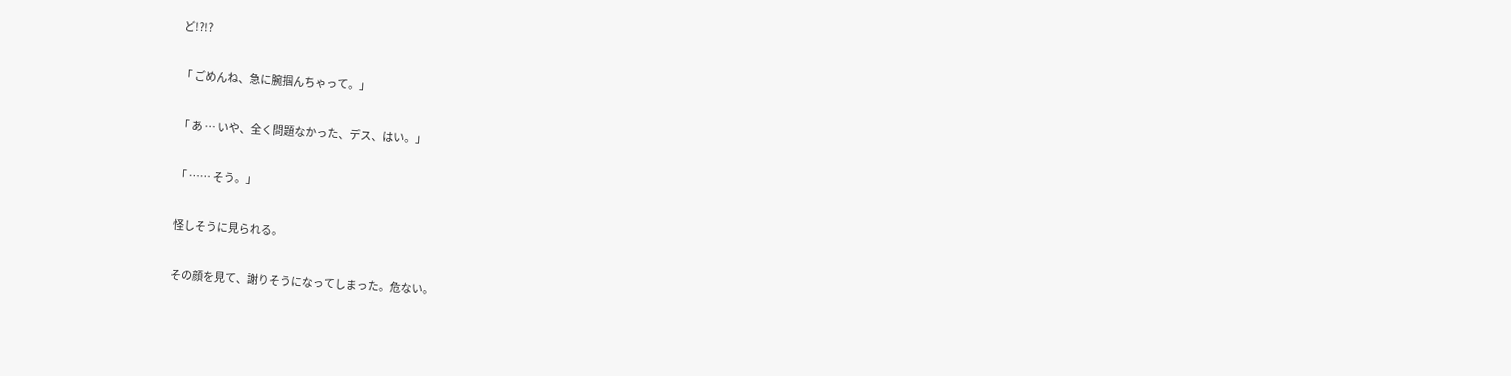ど!?!?

「 ごめんね、急に腕掴んちゃって。」

「 あ … いや、全く問題なかった、デス、はい。」

「 …… そう。」

怪しそうに見られる。

その顔を見て、謝りそうになってしまった。危ない。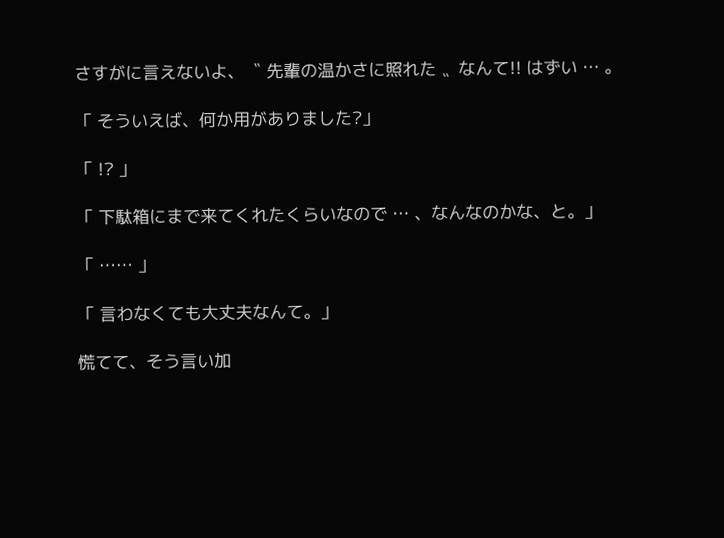さすがに言えないよ、〝 先輩の温かさに照れた 〟なんて!! はずい … 。

「 そういえば、何か用がありました?」

「 !? 」

「 下駄箱にまで来てくれたくらいなので … 、なんなのかな、と。」

「 …… 」

「 言わなくても大丈夫なんて。」

慌てて、そう言い加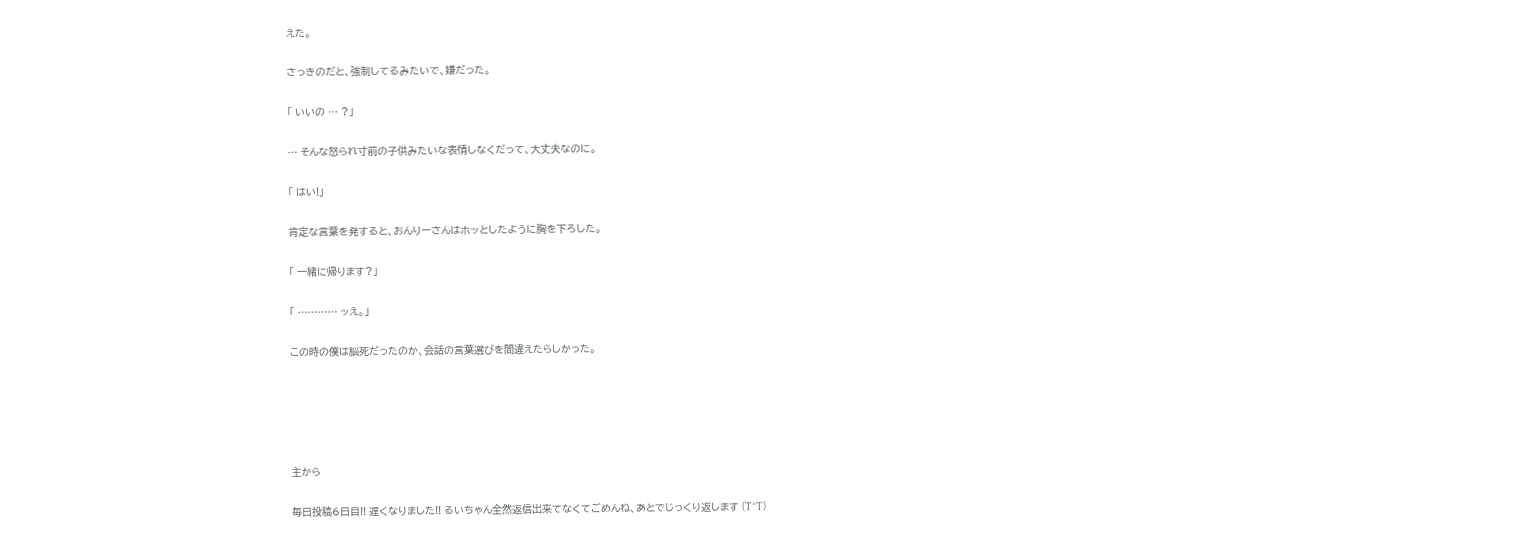えた。

さっきのだと、強制してるみたいで、嫌だった。

「 いいの … ?」

… そんな怒られ寸前の子供みたいな表情しなくだって、大丈夫なのに。

「 はい!」

肯定な言葉を発すると、おんりーさんはホッとしたように胸を下ろした。

「 一緒に帰ります?」

「 ………… ッえ。」

この時の僕は脳死だったのか、会話の言葉選びを間違えたらしかった。





主から

毎日投稿6日目!! 遅くなりました!! るいちゃん全然返信出来てなくてごめんね、あとでじっくり返します (T^T)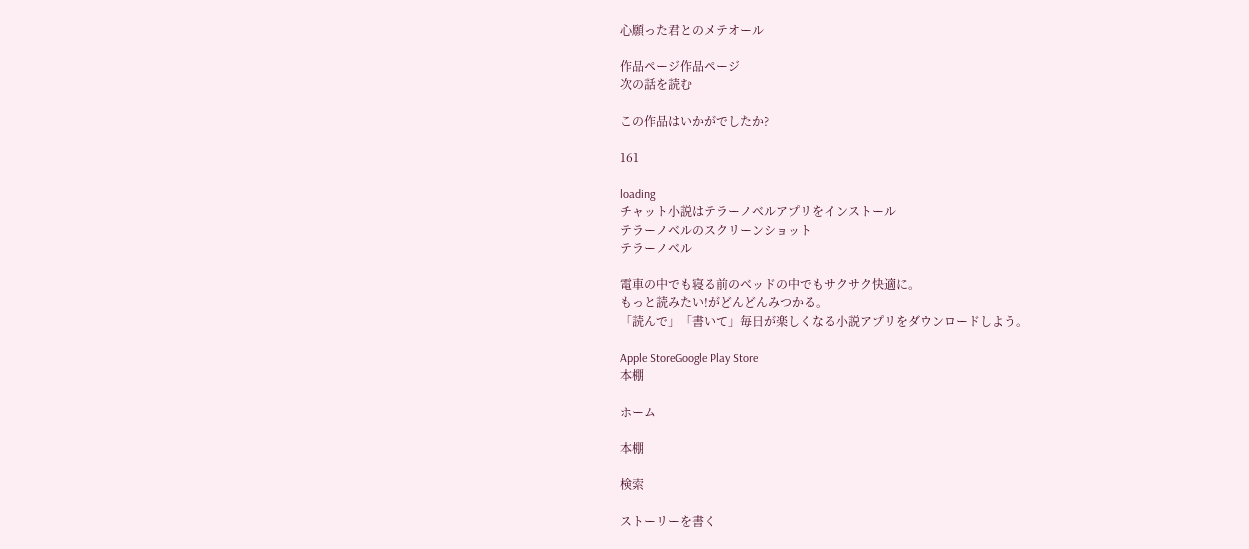心願った君とのメテオール

作品ページ作品ページ
次の話を読む

この作品はいかがでしたか?

161

loading
チャット小説はテラーノベルアプリをインストール
テラーノベルのスクリーンショット
テラーノベル

電車の中でも寝る前のベッドの中でもサクサク快適に。
もっと読みたい!がどんどんみつかる。
「読んで」「書いて」毎日が楽しくなる小説アプリをダウンロードしよう。

Apple StoreGoogle Play Store
本棚

ホーム

本棚

検索

ストーリーを書く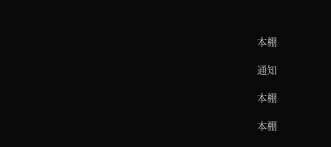本棚

通知

本棚

本棚